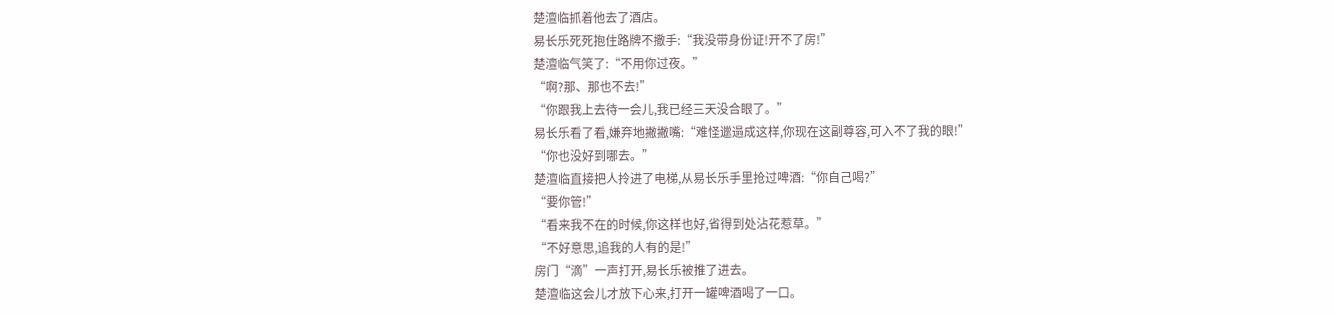楚澶临抓着他去了酒店。
易长乐死死抱住路牌不撒手:“我没带身份证!开不了房!”
楚澶临气笑了:“不用你过夜。”
“啊?那、那也不去!”
“你跟我上去待一会儿,我已经三天没合眼了。”
易长乐看了看,嫌弃地撇撇嘴:“难怪邋遢成这样,你现在这副尊容,可入不了我的眼!”
“你也没好到哪去。”
楚澶临直接把人拎进了电梯,从易长乐手里抢过啤酒:“你自己喝?”
“要你管!”
“看来我不在的时候,你这样也好,省得到处沾花惹草。”
“不好意思,追我的人有的是!”
房门“滴”一声打开,易长乐被推了进去。
楚澶临这会儿才放下心来,打开一罐啤酒喝了一口。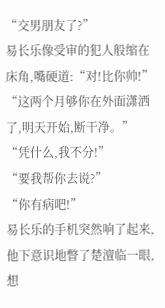“交男朋友了?”
易长乐像受审的犯人般缩在床角,嘴硬道:“对!比你帅!”
“这两个月够你在外面潇洒了,明天开始,断干净。”
“凭什么,我不分!”
“要我帮你去说?”
“你有病吧!”
易长乐的手机突然响了起来,他下意识地瞥了楚澶临一眼,想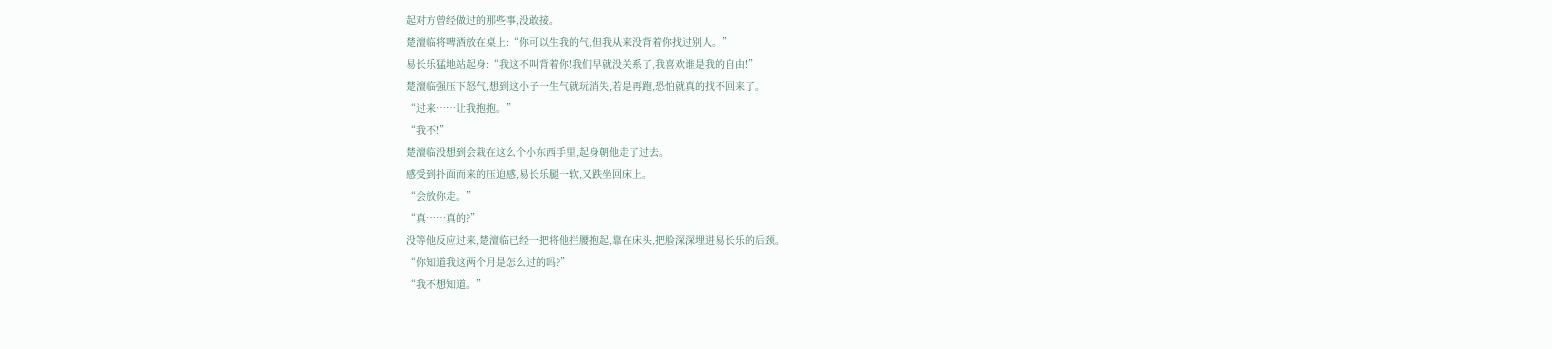起对方曾经做过的那些事,没敢接。
楚澶临将啤酒放在桌上:“你可以生我的气,但我从来没背着你找过别人。”
易长乐猛地站起身:“我这不叫背着你!我们早就没关系了,我喜欢谁是我的自由!”
楚澶临强压下怒气,想到这小子一生气就玩消失,若是再跑,恐怕就真的找不回来了。
“过来……让我抱抱。”
“我不!”
楚澶临没想到会栽在这么个小东西手里,起身朝他走了过去。
感受到扑面而来的压迫感,易长乐腿一软,又跌坐回床上。
“会放你走。”
“真……真的?”
没等他反应过来,楚澶临已经一把将他拦腰抱起,靠在床头,把脸深深埋进易长乐的后颈。
“你知道我这两个月是怎么过的吗?”
“我不想知道。”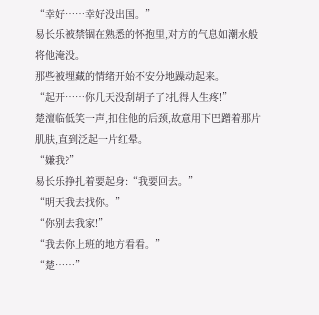“幸好……幸好没出国。”
易长乐被禁锢在熟悉的怀抱里,对方的气息如潮水般将他淹没。
那些被埋藏的情绪开始不安分地躁动起来。
“起开……你几天没刮胡子了?扎得人生疼!”
楚澶临低笑一声,扣住他的后颈,故意用下巴蹭着那片肌肤,直到泛起一片红晕。
“嫌我?”
易长乐挣扎着要起身:“我要回去。”
“明天我去找你。”
“你别去我家!”
“我去你上班的地方看看。”
“楚……”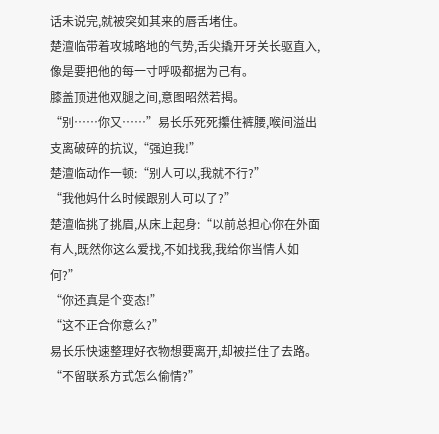话未说完,就被突如其来的唇舌堵住。
楚澶临带着攻城略地的气势,舌尖撬开牙关长驱直入,像是要把他的每一寸呼吸都据为己有。
膝盖顶进他双腿之间,意图昭然若揭。
“别……你又……”易长乐死死攥住裤腰,喉间溢出支离破碎的抗议,“强迫我!”
楚澶临动作一顿:“别人可以,我就不行?”
“我他妈什么时候跟别人可以了?”
楚澶临挑了挑眉,从床上起身:“以前总担心你在外面有人,既然你这么爱找,不如找我,我给你当情人如何?”
“你还真是个变态!”
“这不正合你意么?”
易长乐快速整理好衣物想要离开,却被拦住了去路。
“不留联系方式怎么偷情?”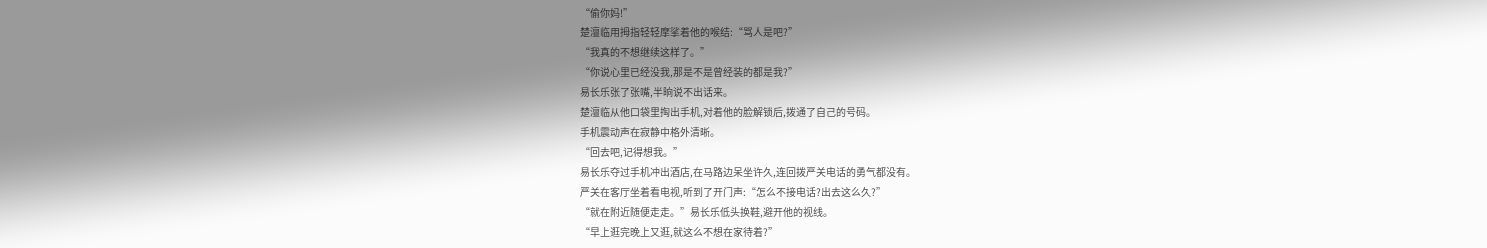“偷你妈!”
楚澶临用拇指轻轻摩挲着他的喉结:“骂人是吧?”
“我真的不想继续这样了。”
“你说心里已经没我,那是不是曾经装的都是我?”
易长乐张了张嘴,半晌说不出话来。
楚澶临从他口袋里掏出手机,对着他的脸解锁后,拨通了自己的号码。
手机震动声在寂静中格外清晰。
“回去吧,记得想我。”
易长乐夺过手机冲出酒店,在马路边呆坐许久,连回拨严关电话的勇气都没有。
严关在客厅坐着看电视,听到了开门声:“怎么不接电话?出去这么久?”
“就在附近随便走走。”易长乐低头换鞋,避开他的视线。
“早上逛完晚上又逛,就这么不想在家待着?”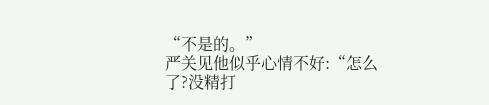“不是的。”
严关见他似乎心情不好:“怎么了?没精打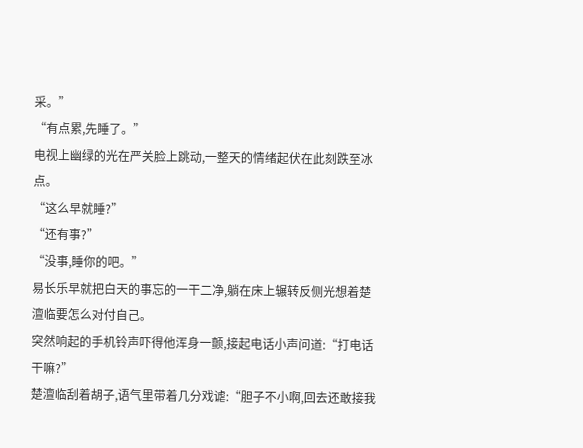采。”
“有点累,先睡了。”
电视上幽绿的光在严关脸上跳动,一整天的情绪起伏在此刻跌至冰点。
“这么早就睡?”
“还有事?”
“没事,睡你的吧。”
易长乐早就把白天的事忘的一干二净,躺在床上辗转反侧光想着楚澶临要怎么对付自己。
突然响起的手机铃声吓得他浑身一颤,接起电话小声问道:“打电话干嘛?”
楚澶临刮着胡子,语气里带着几分戏谑:“胆子不小啊,回去还敢接我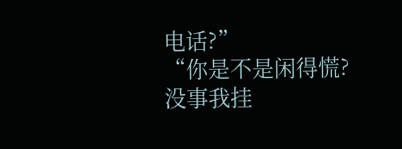电话?”
“你是不是闲得慌?没事我挂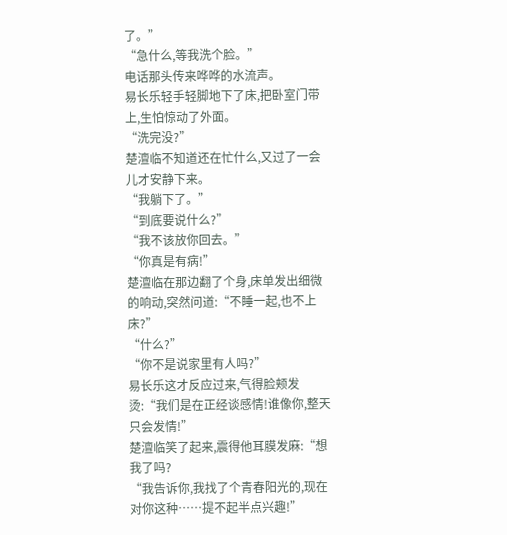了。”
“急什么,等我洗个脸。”
电话那头传来哗哗的水流声。
易长乐轻手轻脚地下了床,把卧室门带上,生怕惊动了外面。
“洗完没?”
楚澶临不知道还在忙什么,又过了一会儿才安静下来。
“我躺下了。”
“到底要说什么?”
“我不该放你回去。”
“你真是有病!”
楚澶临在那边翻了个身,床单发出细微的响动,突然问道:“不睡一起,也不上床?”
“什么?”
“你不是说家里有人吗?”
易长乐这才反应过来,气得脸颊发烫:“我们是在正经谈感情!谁像你,整天只会发情!”
楚澶临笑了起来,震得他耳膜发麻:“想我了吗?
“我告诉你,我找了个青春阳光的,现在对你这种……提不起半点兴趣!”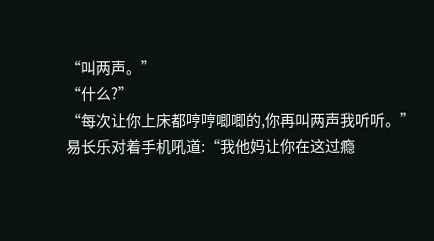“叫两声。”
“什么?”
“每次让你上床都哼哼唧唧的,你再叫两声我听听。”
易长乐对着手机吼道:“我他妈让你在这过瘾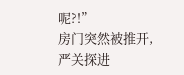呢?!”
房门突然被推开,严关探进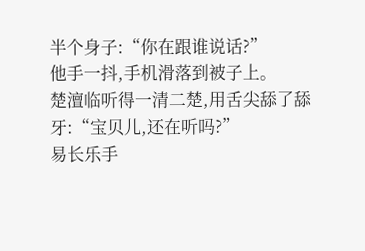半个身子:“你在跟谁说话?”
他手一抖,手机滑落到被子上。
楚澶临听得一清二楚,用舌尖舔了舔牙:“宝贝儿,还在听吗?”
易长乐手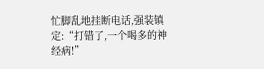忙脚乱地挂断电话,强装镇定:“打错了,一个喝多的神经病!”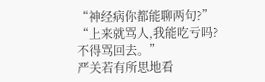“神经病你都能聊两句?”
“上来就骂人,我能吃亏吗?不得骂回去。”
严关若有所思地看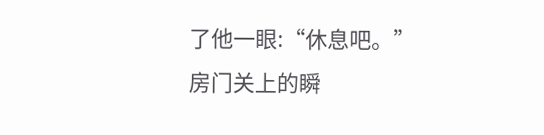了他一眼:“休息吧。”
房门关上的瞬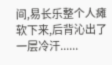间,易长乐整个人瘫软下来,后背沁出了一层冷汗......